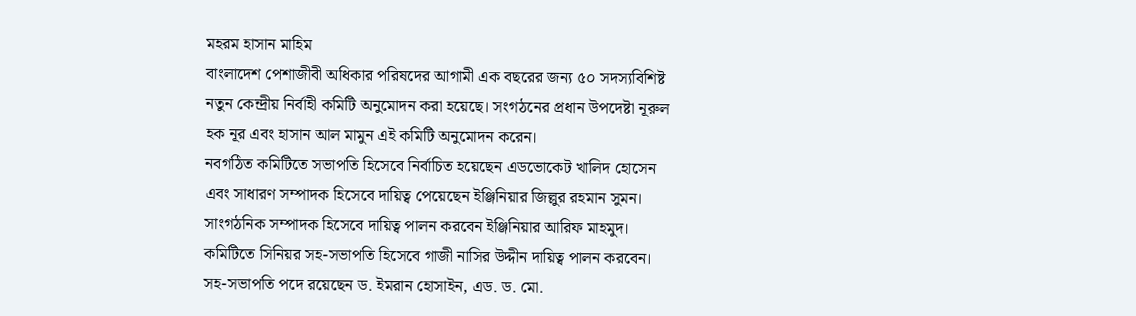মহরম হাসান মাহিম
বাংলাদেশ পেশাজীবী অধিকার পরিষদের আগামী এক বছরের জন্য ৫০ সদস্যবিশিষ্ট নতুন কেন্দ্রীয় নির্বাহী কমিটি অনুমোদন করা হয়েছে। সংগঠনের প্রধান উপদেষ্টা নূরুল হক নূর এবং হাসান আল মামুন এই কমিটি অনুমোদন করেন।
নবগঠিত কমিটিতে সভাপতি হিসেবে নির্বাচিত হয়েছেন এডভোকেট খালিদ হোসেন এবং সাধারণ সম্পাদক হিসেবে দায়িত্ব পেয়েছেন ইঞ্জিনিয়ার জিল্লুর রহমান সুমন। সাংগঠনিক সম্পাদক হিসেবে দায়িত্ব পালন করবেন ইঞ্জিনিয়ার আরিফ মাহমুদ।
কমিটিতে সিনিয়র সহ-সভাপতি হিসেবে গাজী নাসির উদ্দীন দায়িত্ব পালন করবেন। সহ-সভাপতি পদে রয়েছেন ড. ইমরান হোসাইন, এড. ড. মো.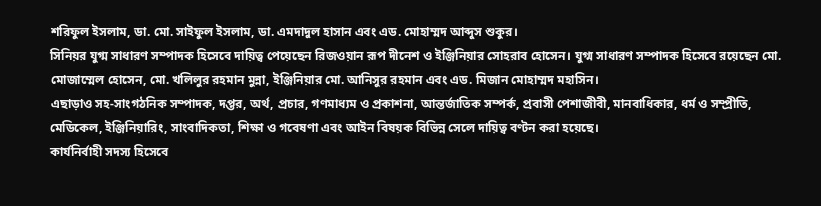শরিফুল ইসলাম, ডা. মো. সাইফুল ইসলাম, ডা. এমদাদুল হাসান এবং এড. মোহাম্মদ আব্দুস শুকুর।
সিনিয়র যুগ্ম সাধারণ সম্পাদক হিসেবে দায়িত্ব পেয়েছেন রিজওয়ান রূপ দীনেশ ও ইঞ্জিনিয়ার সোহরাব হোসেন। যুগ্ম সাধারণ সম্পাদক হিসেবে রয়েছেন মো. মোজাম্মেল হোসেন, মো. খলিলুর রহমান মুন্না, ইঞ্জিনিয়ার মো. আনিসুর রহমান এবং এড. মিজান মোহাম্মদ মহাসিন।
এছাড়াও সহ-সাংগঠনিক সম্পাদক, দপ্তর, অর্থ, প্রচার, গণমাধ্যম ও প্রকাশনা, আন্তর্জাতিক সম্পর্ক, প্রবাসী পেশাজীবী, মানবাধিকার, ধর্ম ও সম্প্রীতি, মেডিকেল, ইঞ্জিনিয়ারিং, সাংবাদিকতা, শিক্ষা ও গবেষণা এবং আইন বিষয়ক বিভিন্ন সেলে দায়িত্ব বণ্টন করা হয়েছে।
কার্যনির্বাহী সদস্য হিসেবে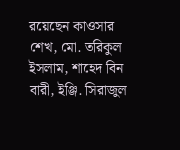রয়েছেন কাওসার শেখ, মো. তরিকুল ইসলাম, শাহেদ বিন বারী, ইঞ্জি. সিরাজুল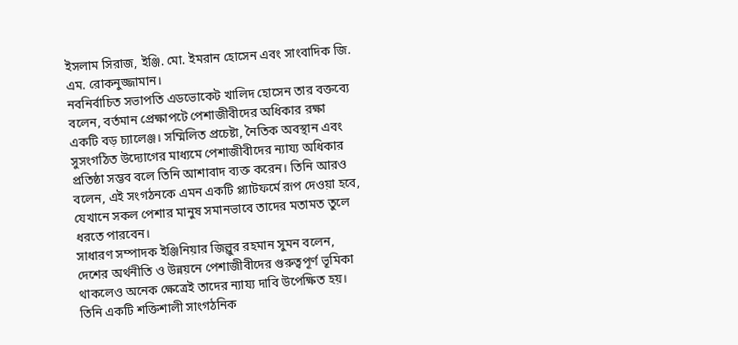ইসলাম সিরাজ, ইঞ্জি. মো. ইমরান হোসেন এবং সাংবাদিক জি. এম. রোকনুজ্জামান।
নবনির্বাচিত সভাপতি এডভোকেট খালিদ হোসেন তার বক্তব্যে বলেন, বর্তমান প্রেক্ষাপটে পেশাজীবীদের অধিকার রক্ষা একটি বড় চ্যালেঞ্জ। সম্মিলিত প্রচেষ্টা, নৈতিক অবস্থান এবং সুসংগঠিত উদ্যোগের মাধ্যমে পেশাজীবীদের ন্যায্য অধিকার প্রতিষ্ঠা সম্ভব বলে তিনি আশাবাদ ব্যক্ত করেন। তিনি আরও বলেন, এই সংগঠনকে এমন একটি প্ল্যাটফর্মে রূপ দেওয়া হবে, যেখানে সকল পেশার মানুষ সমানভাবে তাদের মতামত তুলে ধরতে পারবেন।
সাধারণ সম্পাদক ইঞ্জিনিয়ার জিল্লুর রহমান সুমন বলেন, দেশের অর্থনীতি ও উন্নয়নে পেশাজীবীদের গুরুত্বপূর্ণ ভূমিকা থাকলেও অনেক ক্ষেত্রেই তাদের ন্যায্য দাবি উপেক্ষিত হয়। তিনি একটি শক্তিশালী সাংগঠনিক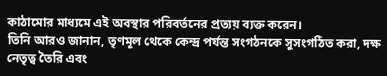কাঠামোর মাধ্যমে এই অবস্থার পরিবর্তনের প্রত্যয় ব্যক্ত করেন।
তিনি আরও জানান, তৃণমূল থেকে কেন্দ্র পর্যন্ত সংগঠনকে সুসংগঠিত করা, দক্ষ নেতৃত্ব তৈরি এবং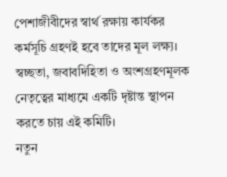পেশাজীবীদের স্বার্থ রক্ষায় কার্যকর কর্মসূচি গ্রহণই হবে তাদের মূল লক্ষ্য। স্বচ্ছতা, জবাবদিহিতা ও অংশগ্রহণমূলক নেতৃত্বের মাধ্যমে একটি দৃষ্টান্ত স্থাপন করতে চায় এই কমিটি।
নতুন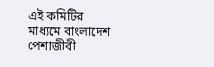এই কমিটির মাধ্যমে বাংলাদেশ পেশাজীবী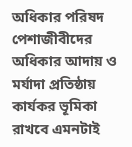অধিকার পরিষদ পেশাজীবীদের অধিকার আদায় ও মর্যাদা প্রতিষ্ঠায় কার্যকর ভূমিকা রাখবে এমনটাই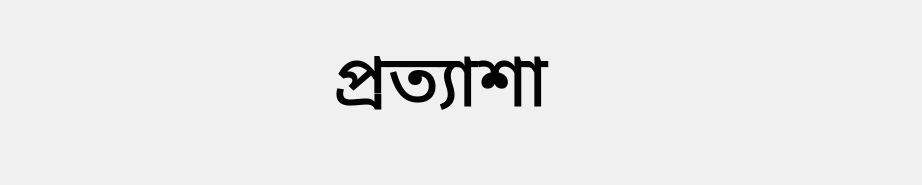প্রত্যাশা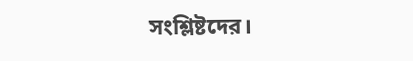সংশ্লিষ্টদের।